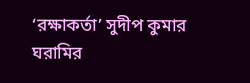‘রক্ষাকর্তা’ সুদীপ কুমার ঘরামির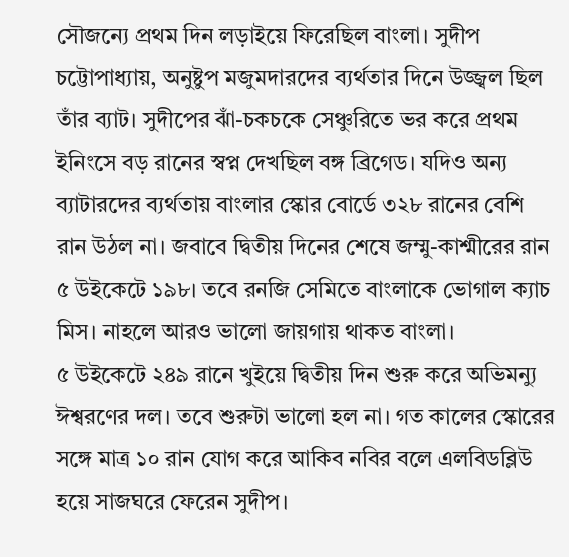সৌজন্যে প্রথম দিন লড়াইয়ে ফিরেছিল বাংলা। সুদীপ চট্টোপাধ্যায়, অনুষ্টুপ মজুমদারদের ব্যর্থতার দিনে উজ্জ্বল ছিল তাঁর ব্যাট। সুদীপের ঝাঁ-চকচকে সেঞ্চুরিতে ভর করে প্রথম ইনিংসে বড় রানের স্বপ্ন দেখছিল বঙ্গ ব্রিগেড। যদিও অন্য ব্যাটারদের ব্যর্থতায় বাংলার স্কোর বোর্ডে ৩২৮ রানের বেশি রান উঠল না। জবাবে দ্বিতীয় দিনের শেষে জম্মু-কাশ্মীরের রান ৫ উইকেটে ১৯৮। তবে রনজি সেমিতে বাংলাকে ভোগাল ক্যাচ মিস। নাহলে আরও ভালো জায়গায় থাকত বাংলা।
৫ উইকেটে ২৪৯ রানে খুইয়ে দ্বিতীয় দিন শুরু করে অভিমন্যু ঈশ্বরণের দল। তবে শুরুটা ভালো হল না। গত কালের স্কোরের সঙ্গে মাত্র ১০ রান যোগ করে আকিব নবির বলে এলবিডব্লিউ হয়ে সাজঘরে ফেরেন সুদীপ।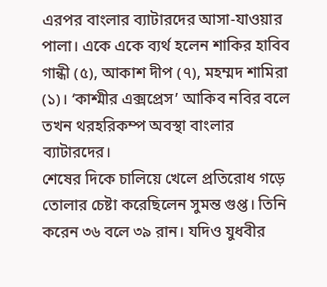এরপর বাংলার ব্যাটারদের আসা-যাওয়ার পালা। একে একে ব্যর্থ হলেন শাকির হাবিব গান্ধী (৫), আকাশ দীপ (৭), মহম্মদ শামিরা (১)। ‘কাশ্মীর এক্সপ্রেস’ আকিব নবির বলে তখন থরহরিকম্প অবস্থা বাংলার ব্যাটারদের।
শেষের দিকে চালিয়ে খেলে প্রতিরোধ গড়ে তোলার চেষ্টা করেছিলেন সুমন্ত গুপ্ত। তিনি করেন ৩৬ বলে ৩৯ রান। যদিও যুধবীর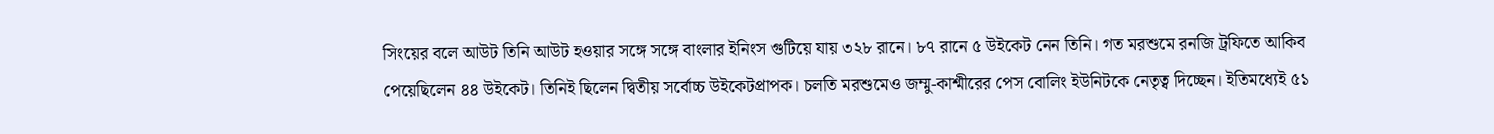সিংয়ের বলে আউট তিনি আউট হওয়ার সঙ্গে সঙ্গে বাংলার ইনিংস গুটিয়ে যায় ৩২৮ রানে। ৮৭ রানে ৫ উইকেট নেন তিনি। গত মরশুমে রনজি ট্রফিতে আকিব পেয়েছিলেন ৪৪ উইকেট। তিনিই ছিলেন দ্বিতীয় সর্বোচ্চ উইকেটপ্রাপক। চলতি মরশুমেও জম্মু-কাশ্মীরের পেস বোলিং ইউনিটকে নেতৃত্ব দিচ্ছেন। ইতিমধ্যেই ৫১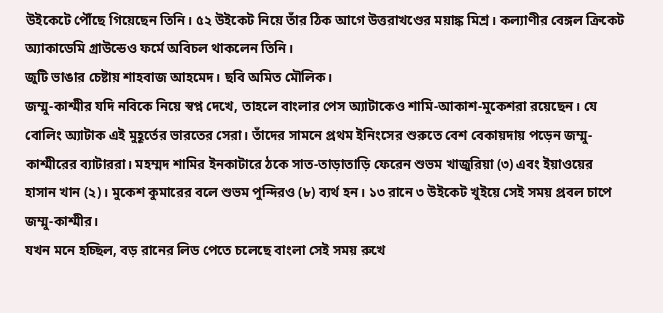উইকেটে পৌঁছে গিয়েছেন তিনি। ৫২ উইকেট নিয়ে তাঁর ঠিক আগে উত্তরাখণ্ডের ময়াঙ্ক মিশ্র। কল্যাণীর বেঙ্গল ক্রিকেট অ্যাকাডেমি গ্রাউন্ডেও ফর্মে অবিচল থাকলেন তিনি।
জুটি ভাঙার চেষ্টায় শাহবাজ আহমেদ। ছবি অমিত মৌলিক।
জম্মু-কাশ্মীর যদি নবিকে নিয়ে স্বপ্ন দেখে, তাহলে বাংলার পেস অ্যাটাকেও শামি-আকাশ-মুকেশরা রয়েছেন। যে বোলিং অ্যাটাক এই মুহূর্তের ভারতের সেরা। তাঁদের সামনে প্রথম ইনিংসের শুরুতে বেশ বেকায়দায় পড়েন জম্মু-কাশ্মীরের ব্যাটাররা। মহম্মদ শামির ইনকাটারে ঠকে সাত-তাড়াতাড়ি ফেরেন শুভম খাজুরিয়া (৩) এবং ইয়াওয়ের হাসান খান (২)। মুকেশ কুমারের বলে শুভম পুন্দিরও (৮) ব্যর্থ হন। ১৩ রানে ৩ উইকেট খুইয়ে সেই সময় প্রবল চাপে জম্মু-কাশ্মীর।
যখন মনে হচ্ছিল, বড় রানের লিড পেতে চলেছে বাংলা সেই সময় রুখে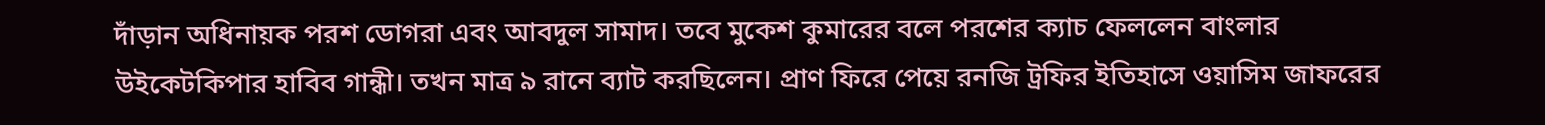দাঁড়ান অধিনায়ক পরশ ডোগরা এবং আবদুল সামাদ। তবে মুকেশ কুমারের বলে পরশের ক্যাচ ফেললেন বাংলার উইকেটকিপার হাবিব গান্ধী। তখন মাত্র ৯ রানে ব্যাট করছিলেন। প্রাণ ফিরে পেয়ে রনজি ট্রফির ইতিহাসে ওয়াসিম জাফরের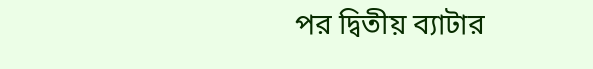পর দ্বিতীয় ব্যাটার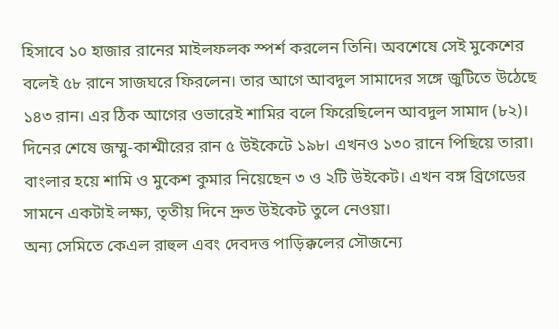হিসাবে ১০ হাজার রানের মাইলফলক স্পর্শ করলেন তিনি। অবশেষে সেই মুকেশের বলেই ৫৮ রানে সাজঘরে ফিরলেন। তার আগে আবদুল সামাদের সঙ্গে জুটিতে উঠেছে ১৪৩ রান। এর ঠিক আগের ওভারেই শামির বলে ফিরেছিলেন আবদুল সামাদ (৮২)। দিনের শেষে জম্মু-কাশ্মীরের রান ৫ উইকেটে ১৯৮। এখনও ১৩০ রানে পিছিয়ে তারা। বাংলার হয়ে শামি ও মুকেশ কুমার নিয়েছেন ৩ ও ২টি উইকেট। এখন বঙ্গ ব্রিগেডের সামনে একটাই লক্ষ্য, তৃতীয় দিনে দ্রুত উইকেট তুলে নেওয়া।
অন্য সেমিতে কেএল রাহুল এবং দেবদত্ত পাড়িক্কলের সৌজন্যে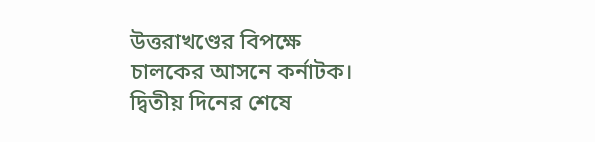উত্তরাখণ্ডের বিপক্ষে চালকের আসনে কর্নাটক। দ্বিতীয় দিনের শেষে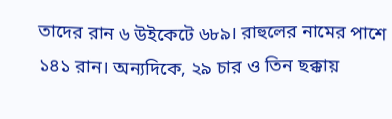তাদের রান ৬ উইকেটে ৬৮৯। রাহুলের নামের পাশে ১৪১ রান। অন্যদিকে, ২৯ চার ও তিন ছক্কায়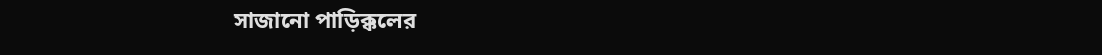সাজানো পাড়িক্কলের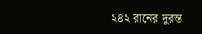২৪২ রানের দুরন্ত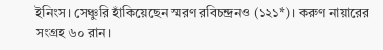ইনিংস। সেঞ্চুরি হাঁকিয়েছেন স্মরণ রবিচন্দ্রনও (১২১*)। করুণ নায়ারের সংগ্রহ ৬০ রান।